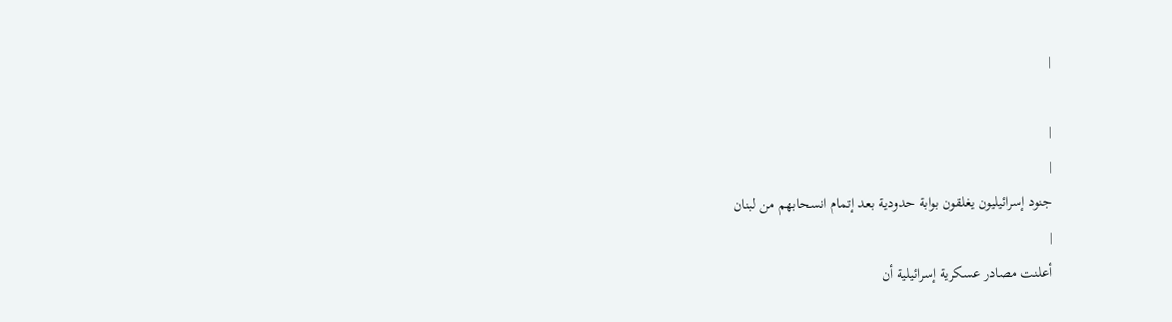|

|
|
جنود إسرائيليون يغلقون بوابة حدودية بعد إتمام انسحابهم من لبنان
|
أعلنت مصادر عسكرية إسرائيلية أن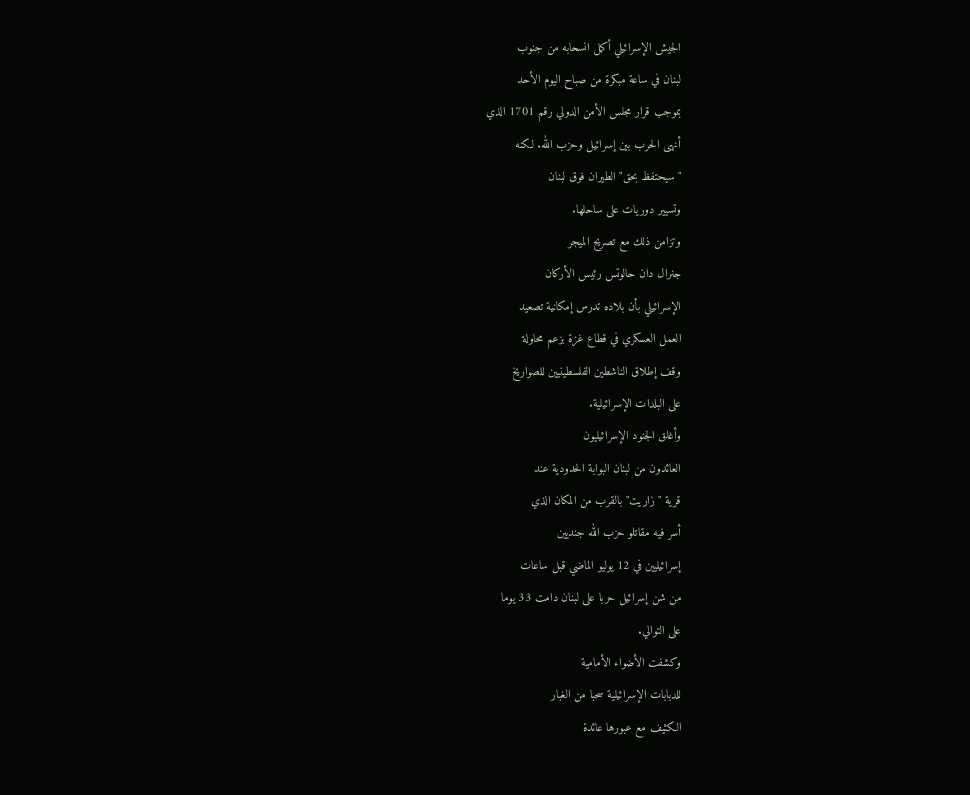الجيش الإسرائيلي أكمل انسحابه من جنوب
لبنان في ساعة مبكرة من صباح اليوم الأحد
بموجب قرار مجلس الأمن الدولي رقم 1701 الذي
أنهى الحرب بين إسرائيل وحزب الله. لكنه
"سيحتفظ بحق" الطيران فوق لبنان
وتسيير دوريات على ساحلها.
وتزامن ذلك مع تصريح الميجر
جنرال دان حالوتس رئيس الأركان
الإسرائيلي بأن بلاده تدرس إمكانية تصعيد
العمل العسكري في قطاع غزة بزعم محاولة
وقف إطلاق الناشطين الفلسطينيين للصواريخ
على البلدات الإسرائيلية.
وأغلق الجنود الإسرائيليون
العائدون من لبنان البوابة الحدودية عند
قرية "زاريت" بالقرب من المكان الذي
أسر فيه مقاتلو حزب الله جنديين
إسرائيليين في 12 يوليو الماضي قبل ساعات
من شن إسرائيل حربا على لبنان دامت 33 يوما
على التوالي.
وكشفت الأضواء الأمامية
للدبابات الإسرائيلية سحبا من الغبار
الكثيف مع عبورها عائدة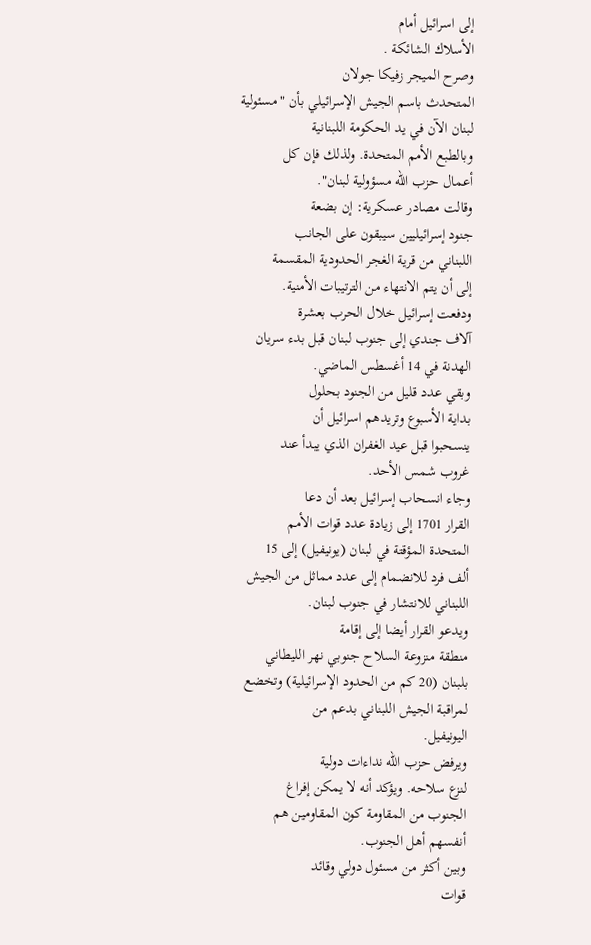إلى اسرائيل أمام
الأسلاك الشائكة .
وصرح الميجر زفيكا جولان
المتحدث باسم الجيش الإسرائيلي بأن "مسئولية
لبنان الآن في يد الحكومة اللبنانية
وبالطبع الأمم المتحدة. ولذلك فإن كل
أعمال حزب الله مسؤولية لبنان".
وقالت مصادر عسكرية: إن بضعة
جنود إسرائيليين سيبقون على الجانب
اللبناني من قرية الغجر الحدودية المقسمة
إلى أن يتم الانتهاء من الترتيبات الأمنية.
ودفعت إسرائيل خلال الحرب بعشرة
آلاف جندي إلى جنوب لبنان قبل بدء سريان
الهدنة في 14 أغسطس الماضي.
وبقي عدد قليل من الجنود بحلول
بداية الأسبوع وتريدهم اسرائيل أن
ينسحبوا قبل عيد الغفران الذي يبدأ عند
غروب شمس الأحد.
وجاء انسحاب إسرائيل بعد أن دعا
القرار 1701 إلى زيادة عدد قوات الأمم
المتحدة المؤقتة في لبنان (يونيفيل) إلى 15
ألف فرد للانضمام إلى عدد مماثل من الجيش
اللبناني للانتشار في جنوب لبنان.
ويدعو القرار أيضا إلى إقامة
منطقة منزوعة السلاح جنوبي نهر الليطاني
بلبنان (20 كم من الحدود الإسرائيلية) وتخضع
لمراقبة الجيش اللبناني بدعم من
اليونيفيل.
ويرفض حزب الله نداءات دولية
لنزع سلاحه. ويؤكد أنه لا يمكن إفراغ
الجنوب من المقاومة كون المقاومين هم
أنفسهم أهل الجنوب.
وبين أكثر من مسئول دولي وقائد
قوات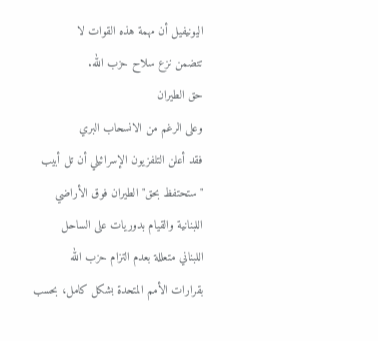اليونيفيل أن مهمة هذه القوات لا
تتضمن نزع سلاح حزب الله.
حق الطيران
وعلى الرغم من الانسحاب البري
فقد أعلن التلفزيون الإسرائيلي أن تل أبيب
"ستحتفظ بحق" الطيران فوق الأراضي
اللبنانية والقيام بدوريات على الساحل
اللبناني متعللة بعدم التزام حزب الله
بقرارات الأمم المتحدة بشكل كامل، بحسب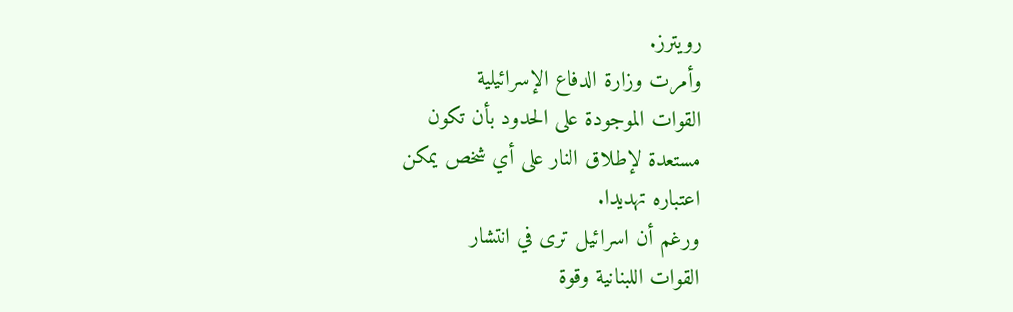رويترز.
وأمرت وزارة الدفاع الإسرائيلية
القوات الموجودة على الحدود بأن تكون
مستعدة لإطلاق النار على أي شخص يمكن
اعتباره تهديدا.
ورغم أن اسرائيل ترى في انتشار
القوات اللبنانية وقوة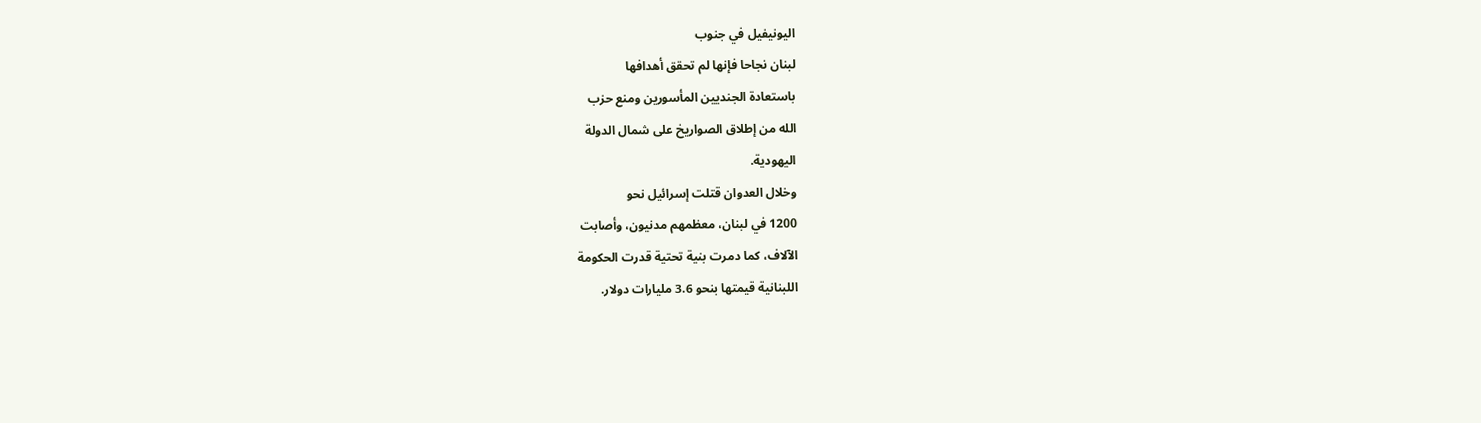اليونيفيل في جنوب
لبنان نجاحا فإنها لم تحقق أهدافها
باستعادة الجنديين المأسورين ومنع حزب
الله من إطلاق الصواريخ على شمال الدولة
اليهودية.
وخلال العدوان قتلت إسرائيل نحو
1200 في لبنان، معظمهم مدنيون، وأصابت
الآلاف، كما دمرت بنية تحتية قدرت الحكومة
اللبنانية قيمتها بنحو 3.6 مليارات دولار.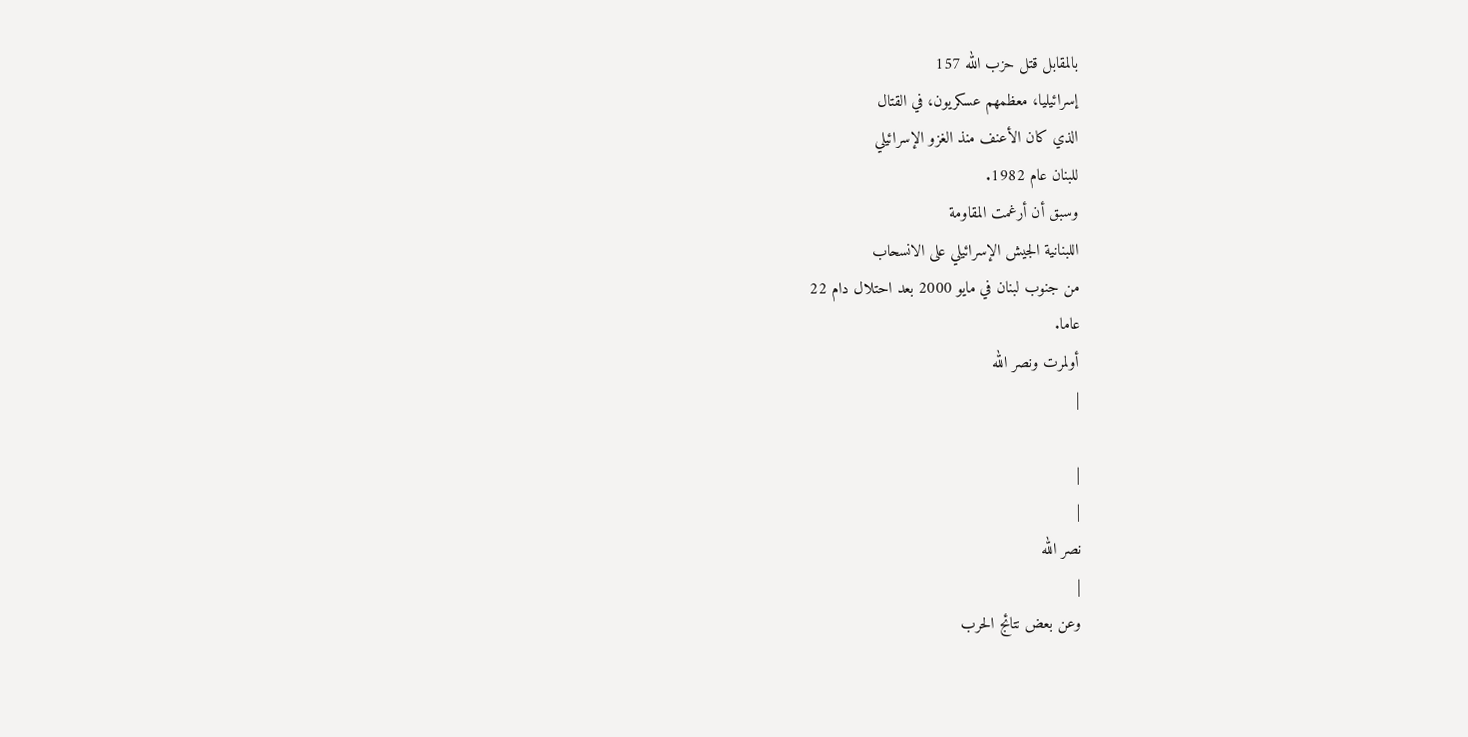بالمقابل قتل حزب الله 157
إسرائيليا، معظمهم عسكريون، في القتال
الذي كان الأعنف منذ الغزو الإسرائيلي
للبنان عام 1982.
وسبق أن أرغمت المقاومة
اللبنانية الجيش الإسرائيلي على الانسحاب
من جنوب لبنان في مايو 2000 بعد احتلال دام 22
عاما.
أولمرت ونصر الله
|

|
|
نصر الله
|
وعن بعض نتائج الحرب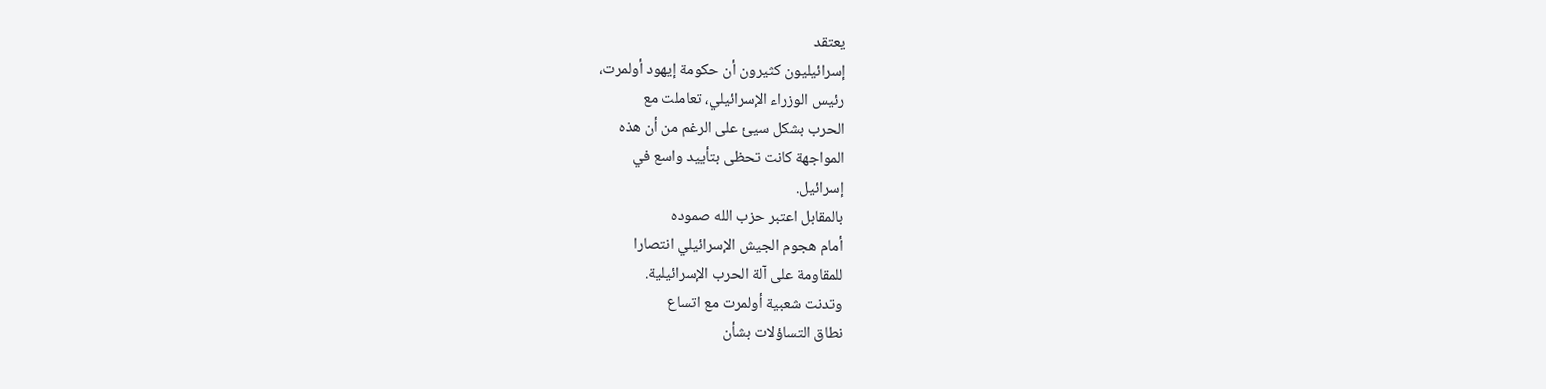يعتقد
إسرائيليون كثيرون أن حكومة إيهود أولمرت،
رئيس الوزراء الإسرائيلي، تعاملت مع
الحرب بشكل سيئ على الرغم من أن هذه
المواجهة كانت تحظى بتأييد واسع في
إسرائيل.
بالمقابل اعتبر حزب الله صموده
أمام هجوم الجيش الإسرائيلي انتصارا
للمقاومة على آلة الحرب الإسرائيلية.
وتدنت شعبية أولمرت مع اتساع
نطاق التساؤلات بشأن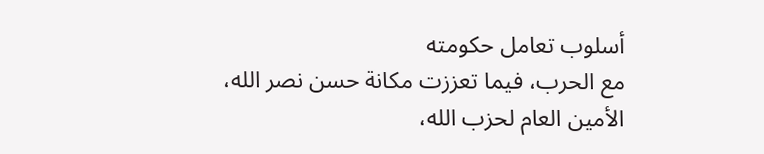أسلوب تعامل حكومته
مع الحرب، فيما تعززت مكانة حسن نصر الله،
الأمين العام لحزب الله،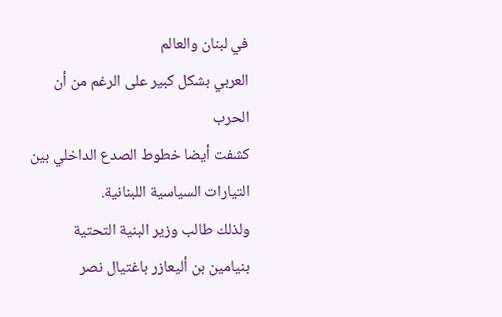في لبنان والعالم
العربي بشكل كبير على الرغم من أن الحرب
كشفت أيضا خطوط الصدع الداخلي بين
التيارات السياسية اللبنانية.
ولذلك طالب وزير البنية التحتية
بنيامين بن أليعازر باغتيال نصر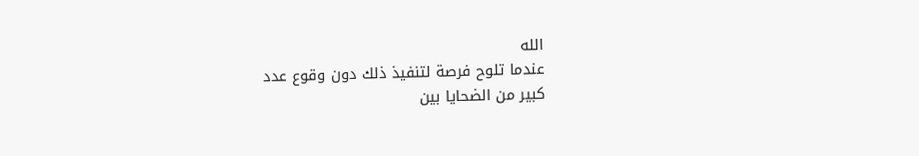الله
عندما تلوح فرصة لتنفيذ ذلك دون وقوع عدد
كبير من الضحايا بين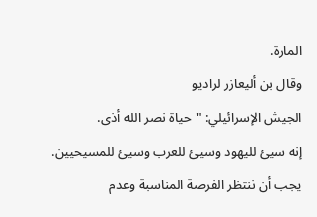المارة.
وقال بن أليعازر لراديو
الجيش الإسرائيلي: "حياة نصر الله أذى.
إنه سيئ لليهود وسيئ للعرب وسيئ للمسيحيين.
يجب أن ننتظر الفرصة المناسبة وعدم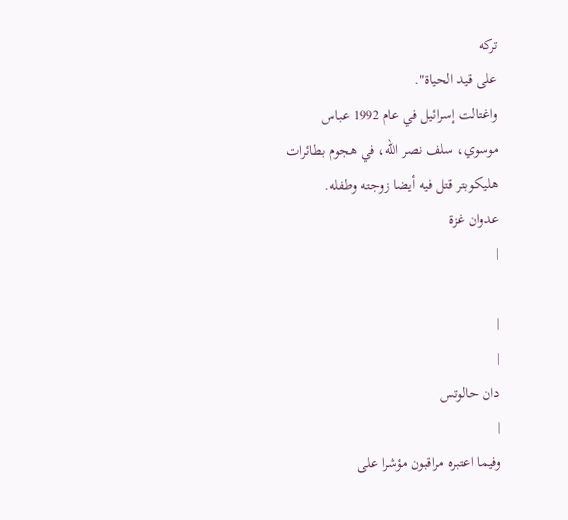تركه
على قيد الحياة".
واغتالت إسرائيل في عام 1992 عباس
موسوي، سلف نصر الله، في هجوم بطائرات
هليكوبتر قتل فيه أيضا زوجته وطفله.
عدوان غزة
|

|
|
دان حالوتس
|
وفيما اعتبره مراقبون مؤشرا على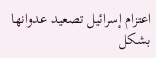اعتزام إسرائيل تصعيد عدوانها بشكل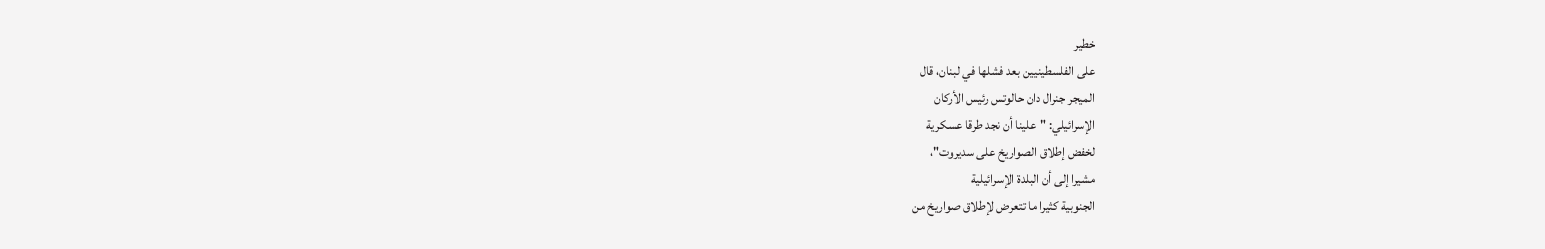خطير
على الفلسطينيين بعد فشلها في لبنان، قال
الميجر جنرال دان حالوتس رئيس الأركان
الإسرائيلي: "علينا أن نجد طرقا عسكرية
لخفض إطلاق الصواريخ على سديروت"،
مشيرا إلى أن البلدة الإسرائيلية
الجنوبية كثيرا ما تتعرض لإطلاق صواريخ من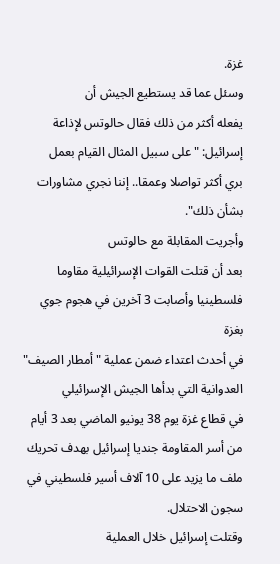غزة.
وسئل عما قد يستطيع الجيش أن
يفعله أكثر من ذلك فقال حالوتس لإذاعة
إسرائيل: "على سبيل المثال القيام بعمل
بري أكثر تواصلا وعمقا.. إننا نجري مشاورات
بشأن ذلك".
وأجريت المقابلة مع حالوتس
بعد أن قتلت القوات الإسرائيلية مقاوما
فلسطينيا وأصابت 3 آخرين في هجوم جوي بغزة
في أحدث اعتداء ضمن عملية "أمطار الصيف"
العدوانية التي بدأها الجيش الإسرائيلي
في قطاع غزة يوم 38 يونيو الماضي بعد 3 أيام
من أسر المقاومة جنديا إسرائيل بهدف تحريك
ملف ما يزيد على 10 آلاف أسير فلسطيني في
سجون الاحتلال.
وقتلت إسرائيل خلال العملية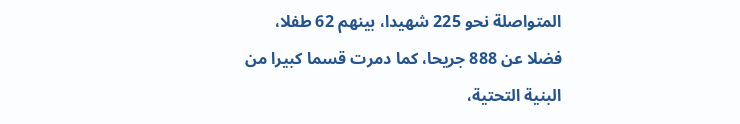المتواصلة نحو 225 شهيدا، بينهم 62 طفلا،
فضلا عن 888 جريحا، كما دمرت قسما كبيرا من
البنية التحتية،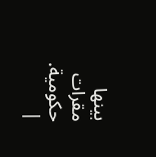بينها مقرات حكومية.
|